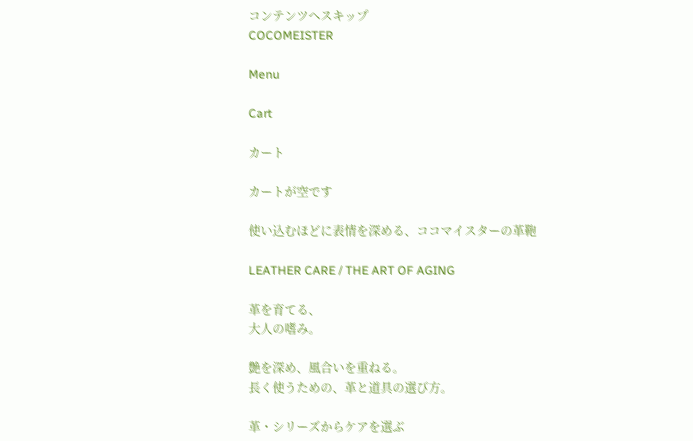コンテンツへスキップ
COCOMEISTER

Menu

Cart

カート

カートが空です

使い込むほどに表情を深める、ココマイスターの革鞄

LEATHER CARE / THE ART OF AGING

革を育てる、
大人の嗜み。

艶を深め、風合いを重ねる。
長く使うための、革と道具の選び方。

革・シリーズからケアを選ぶ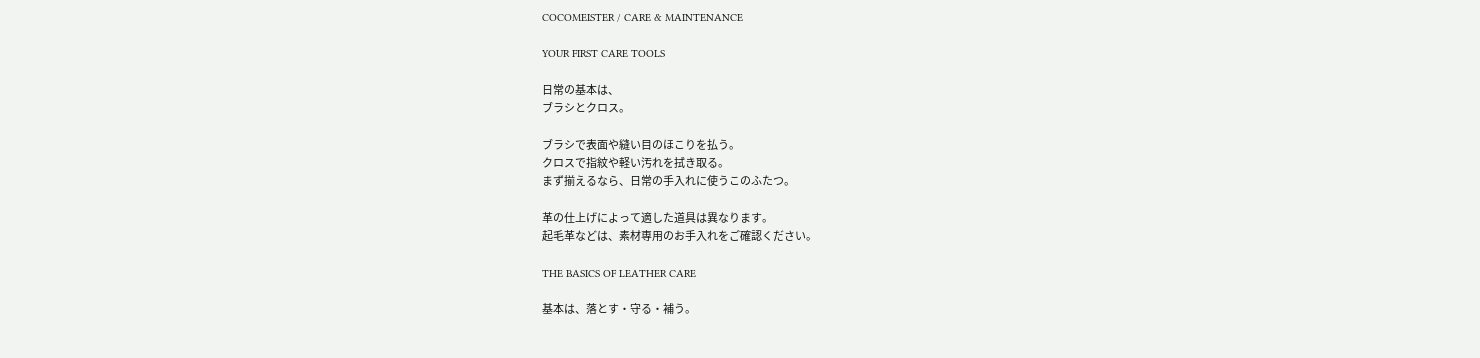COCOMEISTER / CARE & MAINTENANCE

YOUR FIRST CARE TOOLS

日常の基本は、
ブラシとクロス。

ブラシで表面や縫い目のほこりを払う。
クロスで指紋や軽い汚れを拭き取る。
まず揃えるなら、日常の手入れに使うこのふたつ。

革の仕上げによって適した道具は異なります。
起毛革などは、素材専用のお手入れをご確認ください。

THE BASICS OF LEATHER CARE

基本は、落とす・守る・補う。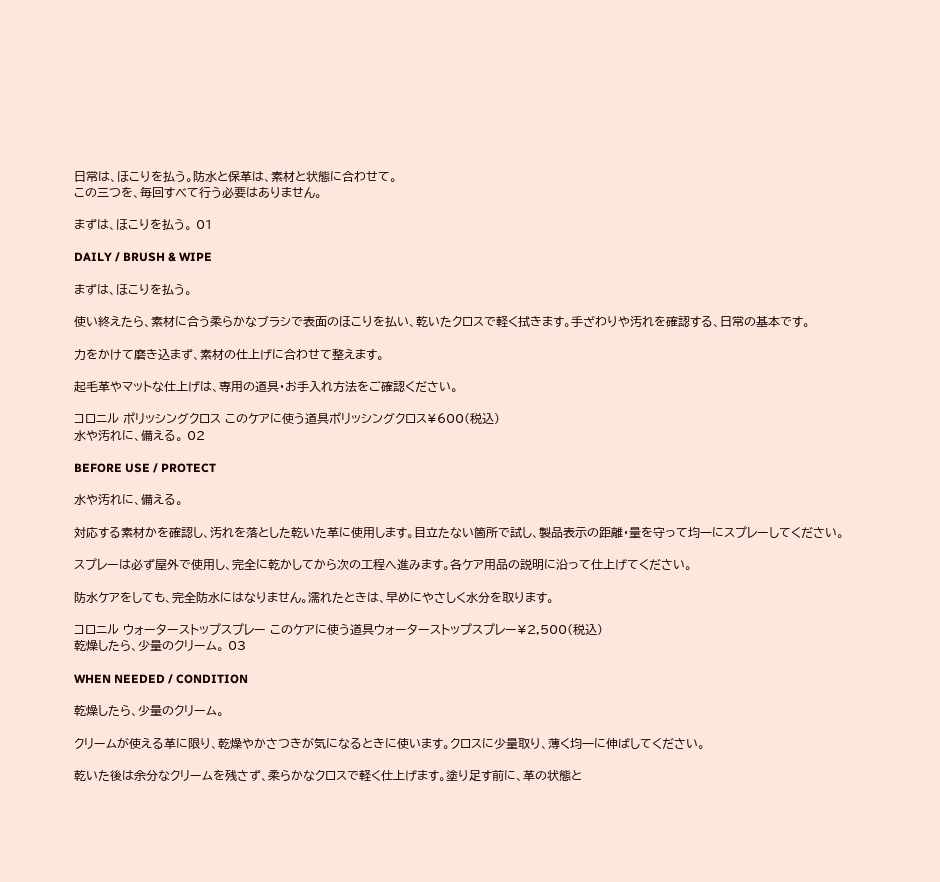日常は、ほこりを払う。防水と保革は、素材と状態に合わせて。
この三つを、毎回すべて行う必要はありません。

まずは、ほこりを払う。 01

DAILY / BRUSH & WIPE

まずは、ほこりを払う。

使い終えたら、素材に合う柔らかなブラシで表面のほこりを払い、乾いたクロスで軽く拭きます。手ざわりや汚れを確認する、日常の基本です。

力をかけて磨き込まず、素材の仕上げに合わせて整えます。

起毛革やマットな仕上げは、専用の道具・お手入れ方法をご確認ください。

コロニル ポリッシングクロス このケアに使う道具ポリッシングクロス¥600(税込)
水や汚れに、備える。 02

BEFORE USE / PROTECT

水や汚れに、備える。

対応する素材かを確認し、汚れを落とした乾いた革に使用します。目立たない箇所で試し、製品表示の距離・量を守って均一にスプレーしてください。

スプレーは必ず屋外で使用し、完全に乾かしてから次の工程へ進みます。各ケア用品の説明に沿って仕上げてください。

防水ケアをしても、完全防水にはなりません。濡れたときは、早めにやさしく水分を取ります。

コロニル ウォーターストップスプレー このケアに使う道具ウォーターストップスプレー¥2,500(税込)
乾燥したら、少量のクリーム。 03

WHEN NEEDED / CONDITION

乾燥したら、少量のクリーム。

クリームが使える革に限り、乾燥やかさつきが気になるときに使います。クロスに少量取り、薄く均一に伸ばしてください。

乾いた後は余分なクリームを残さず、柔らかなクロスで軽く仕上げます。塗り足す前に、革の状態と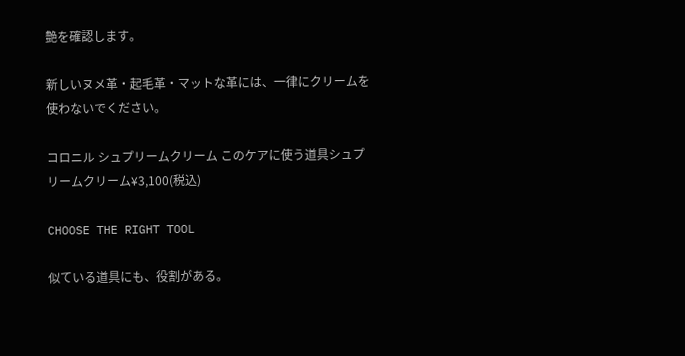艶を確認します。

新しいヌメ革・起毛革・マットな革には、一律にクリームを使わないでください。

コロニル シュプリームクリーム このケアに使う道具シュプリームクリーム¥3,100(税込)

CHOOSE THE RIGHT TOOL

似ている道具にも、役割がある。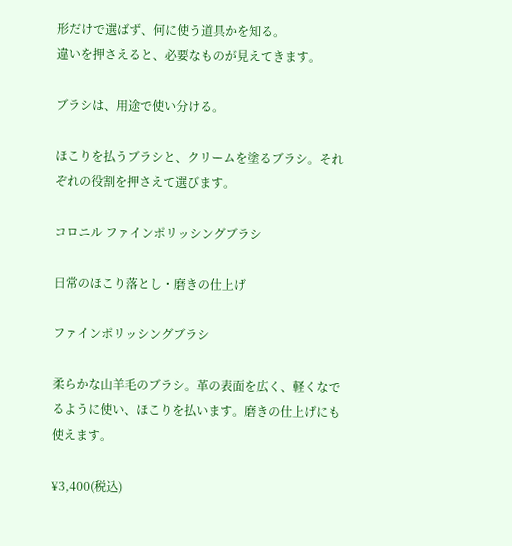形だけで選ばず、何に使う道具かを知る。
違いを押さえると、必要なものが見えてきます。

ブラシは、用途で使い分ける。

ほこりを払うブラシと、クリームを塗るブラシ。それぞれの役割を押さえて選びます。

コロニル ファインポリッシングブラシ

日常のほこり落とし・磨きの仕上げ

ファインポリッシングブラシ

柔らかな山羊毛のブラシ。革の表面を広く、軽くなでるように使い、ほこりを払います。磨きの仕上げにも使えます。

¥3,400(税込)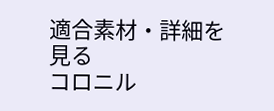適合素材・詳細を見る
コロニル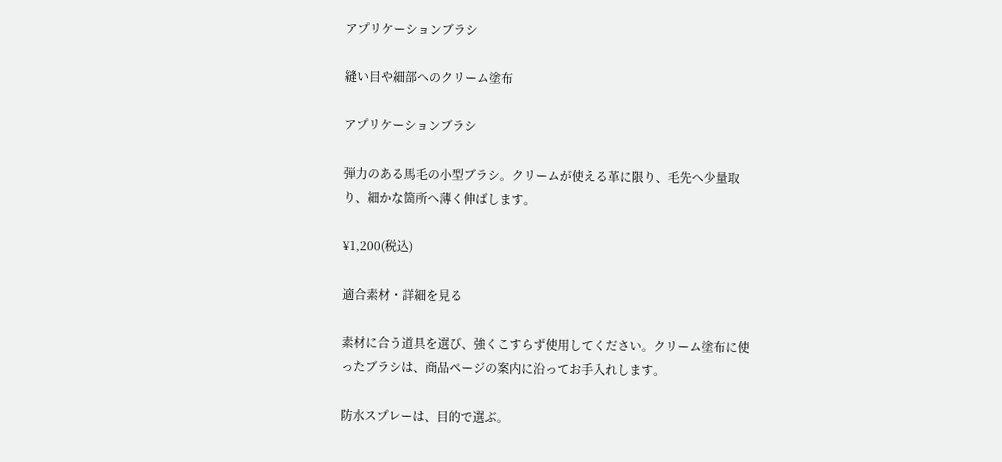アプリケーションブラシ

縫い目や細部へのクリーム塗布

アプリケーションブラシ

弾力のある馬毛の小型ブラシ。クリームが使える革に限り、毛先へ少量取り、細かな箇所へ薄く伸ばします。

¥1,200(税込)

適合素材・詳細を見る

素材に合う道具を選び、強くこすらず使用してください。クリーム塗布に使ったブラシは、商品ページの案内に沿ってお手入れします。

防水スプレーは、目的で選ぶ。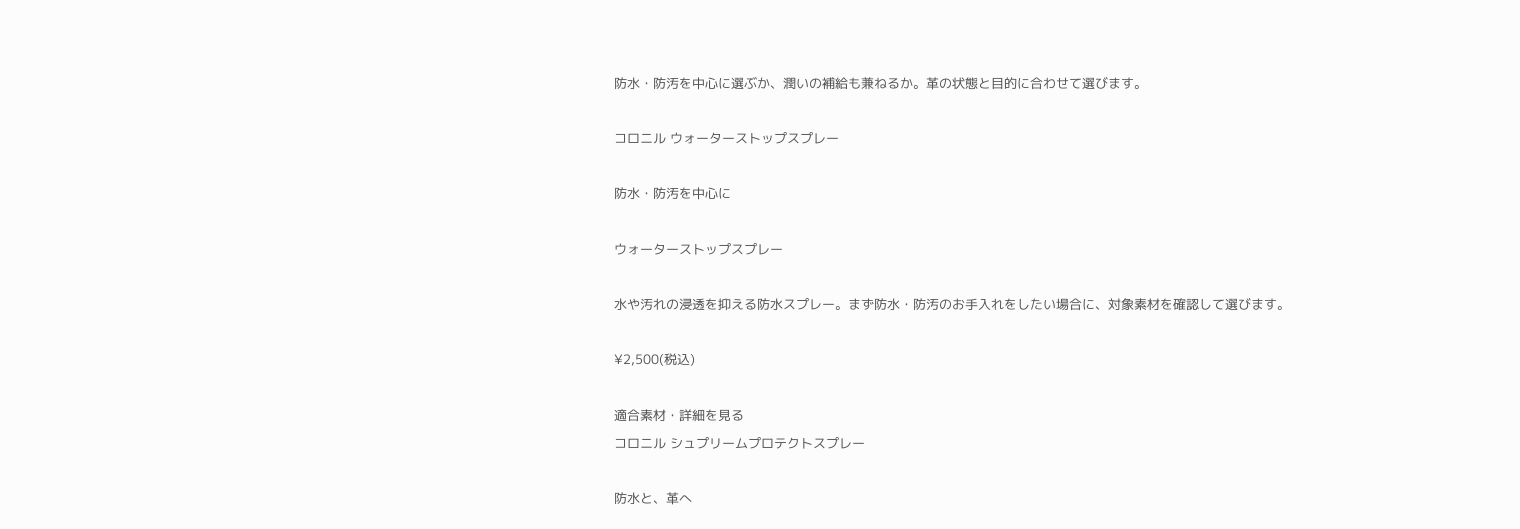防水・防汚を中心に選ぶか、潤いの補給も兼ねるか。革の状態と目的に合わせて選びます。

コロニル ウォーターストップスプレー

防水・防汚を中心に

ウォーターストップスプレー

水や汚れの浸透を抑える防水スプレー。まず防水・防汚のお手入れをしたい場合に、対象素材を確認して選びます。

¥2,500(税込)

適合素材・詳細を見る
コロニル シュプリームプロテクトスプレー

防水と、革へ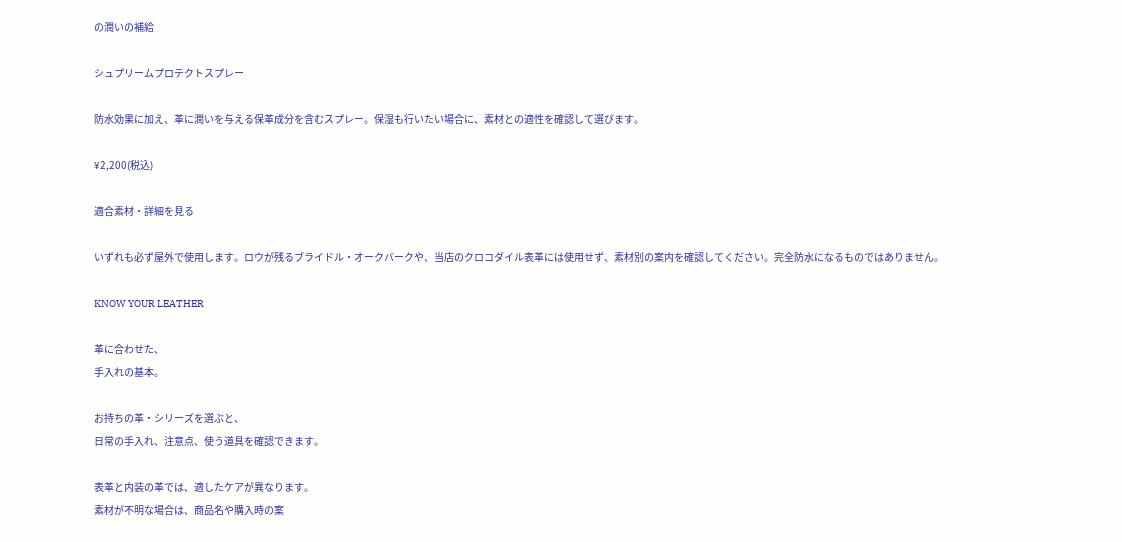の潤いの補給

シュプリームプロテクトスプレー

防水効果に加え、革に潤いを与える保革成分を含むスプレー。保湿も行いたい場合に、素材との適性を確認して選びます。

¥2,200(税込)

適合素材・詳細を見る

いずれも必ず屋外で使用します。ロウが残るブライドル・オークバークや、当店のクロコダイル表革には使用せず、素材別の案内を確認してください。完全防水になるものではありません。

KNOW YOUR LEATHER

革に合わせた、
手入れの基本。

お持ちの革・シリーズを選ぶと、
日常の手入れ、注意点、使う道具を確認できます。

表革と内装の革では、適したケアが異なります。
素材が不明な場合は、商品名や購入時の案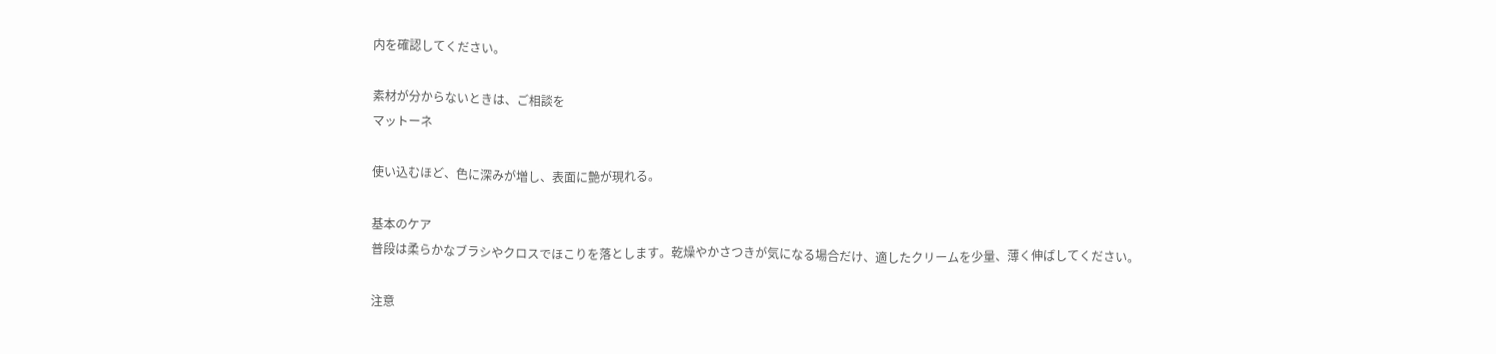内を確認してください。

素材が分からないときは、ご相談を
マットーネ

使い込むほど、色に深みが増し、表面に艶が現れる。

基本のケア
普段は柔らかなブラシやクロスでほこりを落とします。乾燥やかさつきが気になる場合だけ、適したクリームを少量、薄く伸ばしてください。

注意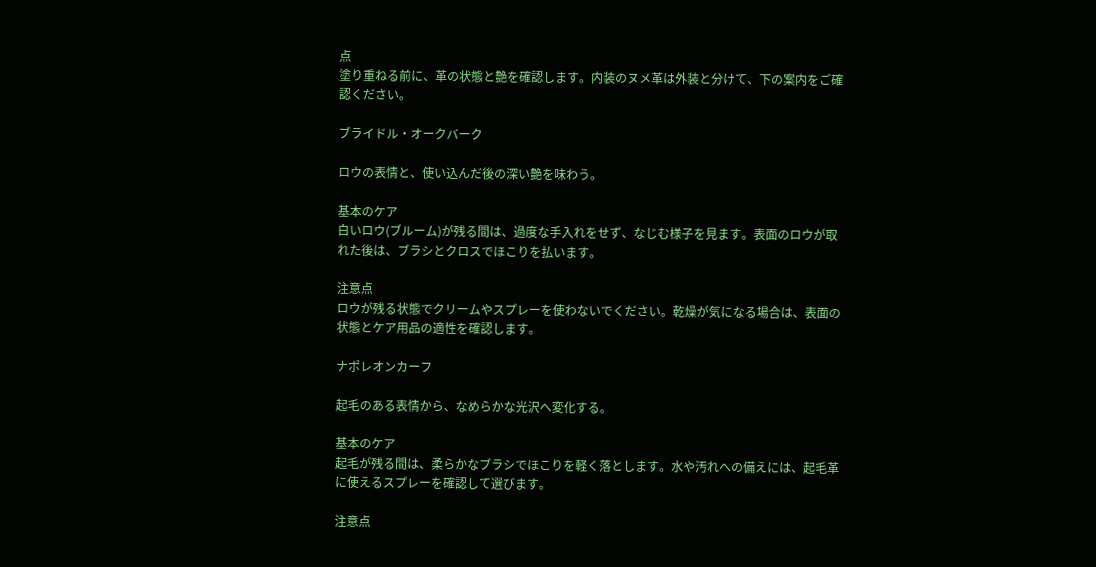点
塗り重ねる前に、革の状態と艶を確認します。内装のヌメ革は外装と分けて、下の案内をご確認ください。

ブライドル・オークバーク

ロウの表情と、使い込んだ後の深い艶を味わう。

基本のケア
白いロウ(ブルーム)が残る間は、過度な手入れをせず、なじむ様子を見ます。表面のロウが取れた後は、ブラシとクロスでほこりを払います。

注意点
ロウが残る状態でクリームやスプレーを使わないでください。乾燥が気になる場合は、表面の状態とケア用品の適性を確認します。

ナポレオンカーフ

起毛のある表情から、なめらかな光沢へ変化する。

基本のケア
起毛が残る間は、柔らかなブラシでほこりを軽く落とします。水や汚れへの備えには、起毛革に使えるスプレーを確認して選びます。

注意点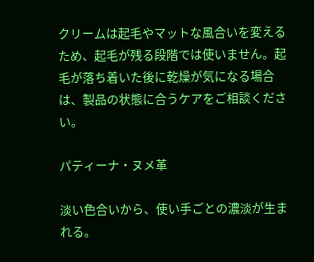クリームは起毛やマットな風合いを変えるため、起毛が残る段階では使いません。起毛が落ち着いた後に乾燥が気になる場合は、製品の状態に合うケアをご相談ください。

パティーナ・ヌメ革

淡い色合いから、使い手ごとの濃淡が生まれる。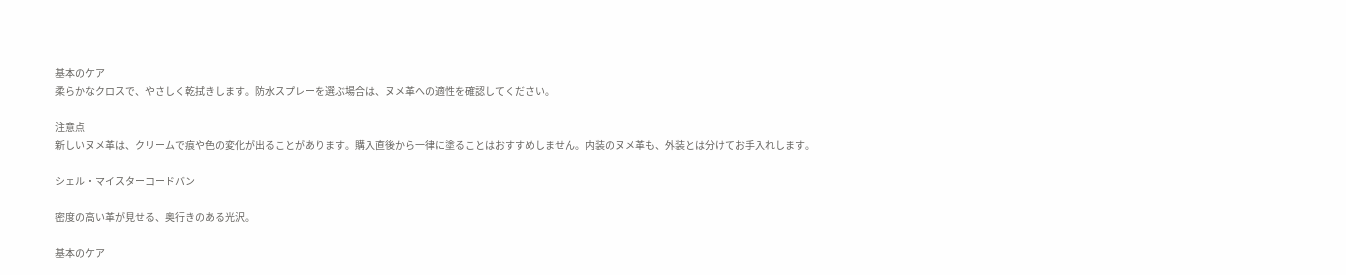基本のケア
柔らかなクロスで、やさしく乾拭きします。防水スプレーを選ぶ場合は、ヌメ革への適性を確認してください。

注意点
新しいヌメ革は、クリームで痕や色の変化が出ることがあります。購入直後から一律に塗ることはおすすめしません。内装のヌメ革も、外装とは分けてお手入れします。

シェル・マイスターコードバン

密度の高い革が見せる、奥行きのある光沢。

基本のケア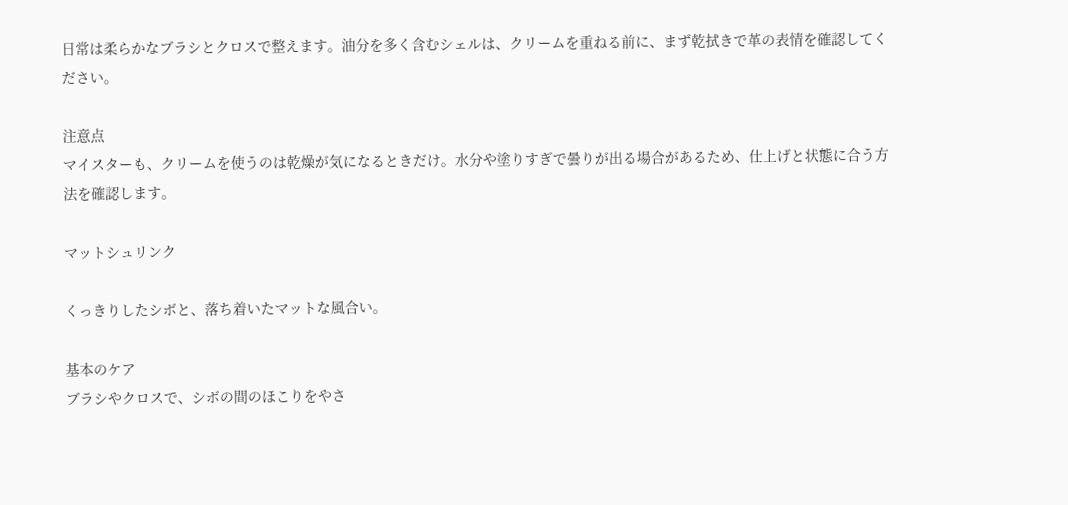日常は柔らかなブラシとクロスで整えます。油分を多く含むシェルは、クリームを重ねる前に、まず乾拭きで革の表情を確認してください。

注意点
マイスターも、クリームを使うのは乾燥が気になるときだけ。水分や塗りすぎで曇りが出る場合があるため、仕上げと状態に合う方法を確認します。

マットシュリンク

くっきりしたシボと、落ち着いたマットな風合い。

基本のケア
ブラシやクロスで、シボの間のほこりをやさ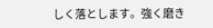しく落とします。強く磨き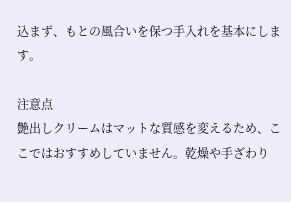込まず、もとの風合いを保つ手入れを基本にします。

注意点
艶出しクリームはマットな質感を変えるため、ここではおすすめしていません。乾燥や手ざわり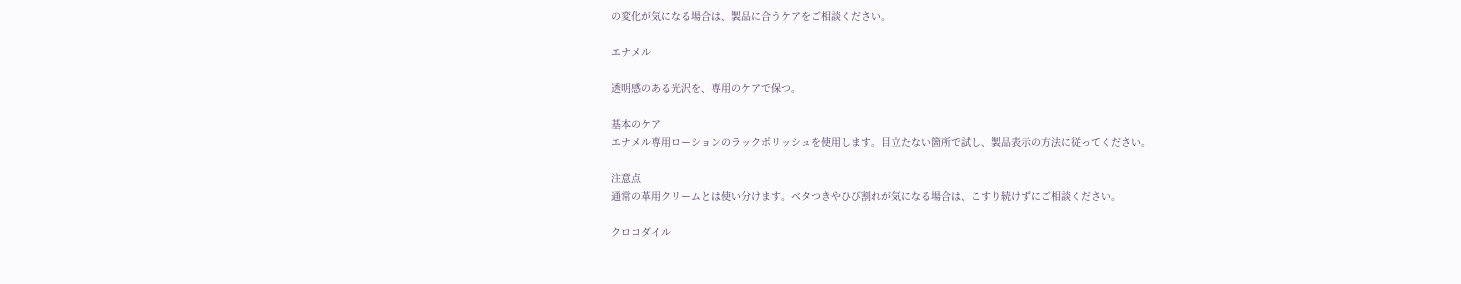の変化が気になる場合は、製品に合うケアをご相談ください。

エナメル

透明感のある光沢を、専用のケアで保つ。

基本のケア
エナメル専用ローションのラックポリッシュを使用します。目立たない箇所で試し、製品表示の方法に従ってください。

注意点
通常の革用クリームとは使い分けます。ベタつきやひび割れが気になる場合は、こすり続けずにご相談ください。

クロコダイル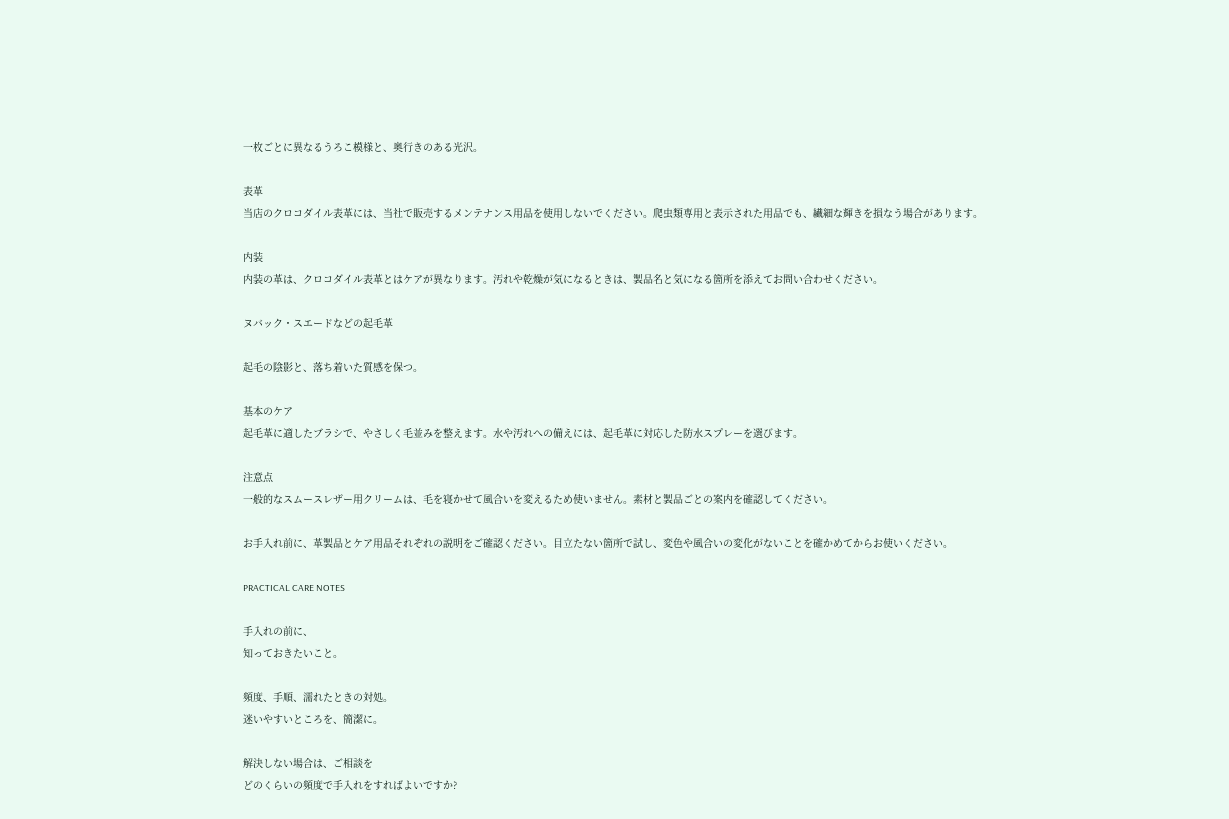一枚ごとに異なるうろこ模様と、奥行きのある光沢。

表革
当店のクロコダイル表革には、当社で販売するメンテナンス用品を使用しないでください。爬虫類専用と表示された用品でも、繊細な輝きを損なう場合があります。

内装
内装の革は、クロコダイル表革とはケアが異なります。汚れや乾燥が気になるときは、製品名と気になる箇所を添えてお問い合わせください。

ヌバック・スエードなどの起毛革

起毛の陰影と、落ち着いた質感を保つ。

基本のケア
起毛革に適したブラシで、やさしく毛並みを整えます。水や汚れへの備えには、起毛革に対応した防水スプレーを選びます。

注意点
一般的なスムースレザー用クリームは、毛を寝かせて風合いを変えるため使いません。素材と製品ごとの案内を確認してください。

お手入れ前に、革製品とケア用品それぞれの説明をご確認ください。目立たない箇所で試し、変色や風合いの変化がないことを確かめてからお使いください。

PRACTICAL CARE NOTES

手入れの前に、
知っておきたいこと。

頻度、手順、濡れたときの対処。
迷いやすいところを、簡潔に。

解決しない場合は、ご相談を
どのくらいの頻度で手入れをすればよいですか?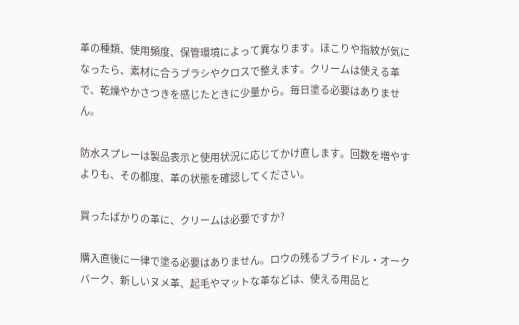革の種類、使用頻度、保管環境によって異なります。ほこりや指紋が気になったら、素材に合うブラシやクロスで整えます。クリームは使える革で、乾燥やかさつきを感じたときに少量から。毎日塗る必要はありません。

防水スプレーは製品表示と使用状況に応じてかけ直します。回数を増やすよりも、その都度、革の状態を確認してください。

買ったばかりの革に、クリームは必要ですか?

購入直後に一律で塗る必要はありません。ロウの残るブライドル・オークバーク、新しいヌメ革、起毛やマットな革などは、使える用品と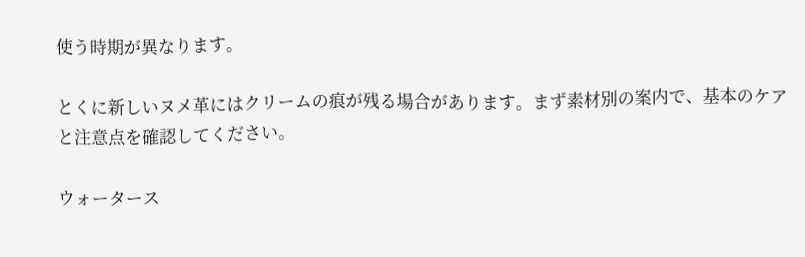使う時期が異なります。

とくに新しいヌメ革にはクリームの痕が残る場合があります。まず素材別の案内で、基本のケアと注意点を確認してください。

ウォータース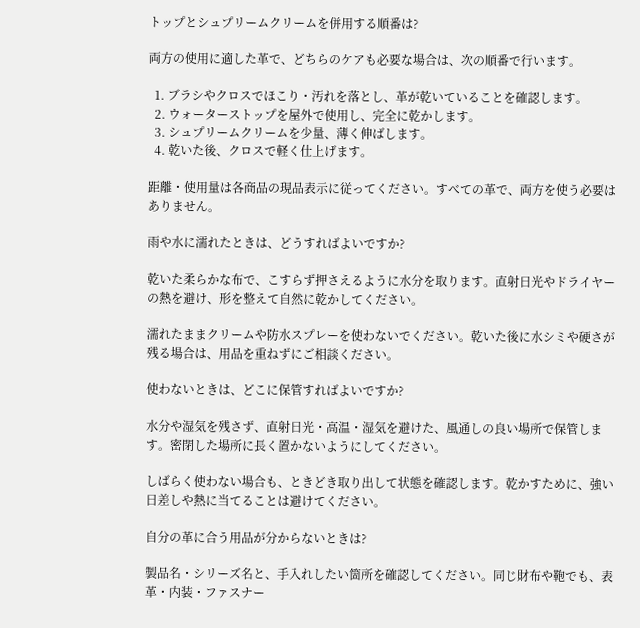トップとシュプリームクリームを併用する順番は?

両方の使用に適した革で、どちらのケアも必要な場合は、次の順番で行います。

  1. ブラシやクロスでほこり・汚れを落とし、革が乾いていることを確認します。
  2. ウォーターストップを屋外で使用し、完全に乾かします。
  3. シュプリームクリームを少量、薄く伸ばします。
  4. 乾いた後、クロスで軽く仕上げます。

距離・使用量は各商品の現品表示に従ってください。すべての革で、両方を使う必要はありません。

雨や水に濡れたときは、どうすればよいですか?

乾いた柔らかな布で、こすらず押さえるように水分を取ります。直射日光やドライヤーの熱を避け、形を整えて自然に乾かしてください。

濡れたままクリームや防水スプレーを使わないでください。乾いた後に水シミや硬さが残る場合は、用品を重ねずにご相談ください。

使わないときは、どこに保管すればよいですか?

水分や湿気を残さず、直射日光・高温・湿気を避けた、風通しの良い場所で保管します。密閉した場所に長く置かないようにしてください。

しばらく使わない場合も、ときどき取り出して状態を確認します。乾かすために、強い日差しや熱に当てることは避けてください。

自分の革に合う用品が分からないときは?

製品名・シリーズ名と、手入れしたい箇所を確認してください。同じ財布や鞄でも、表革・内装・ファスナー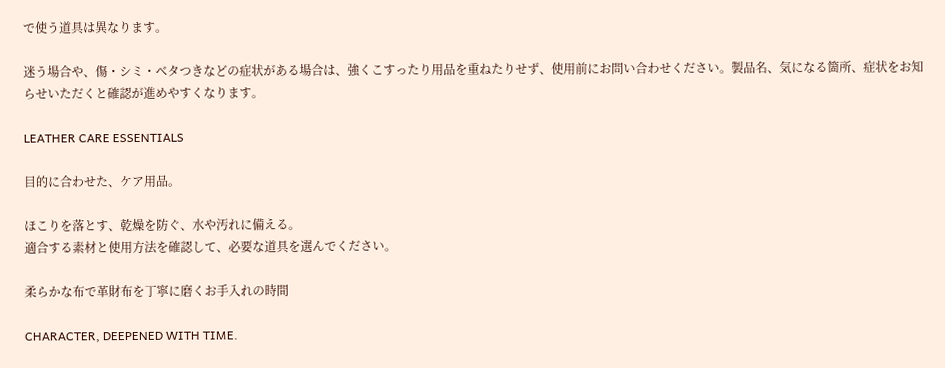で使う道具は異なります。

迷う場合や、傷・シミ・ベタつきなどの症状がある場合は、強くこすったり用品を重ねたりせず、使用前にお問い合わせください。製品名、気になる箇所、症状をお知らせいただくと確認が進めやすくなります。

LEATHER CARE ESSENTIALS

目的に合わせた、ケア用品。

ほこりを落とす、乾燥を防ぐ、水や汚れに備える。
適合する素材と使用方法を確認して、必要な道具を選んでください。

柔らかな布で革財布を丁寧に磨くお手入れの時間

CHARACTER, DEEPENED WITH TIME.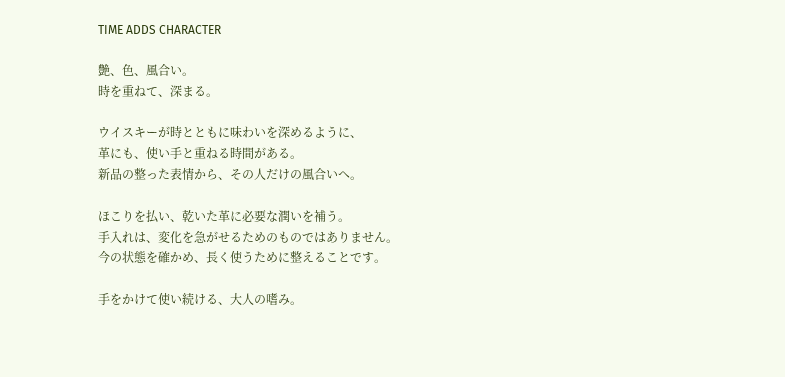TIME ADDS CHARACTER

艶、色、風合い。
時を重ねて、深まる。

ウイスキーが時とともに味わいを深めるように、
革にも、使い手と重ねる時間がある。
新品の整った表情から、その人だけの風合いへ。

ほこりを払い、乾いた革に必要な潤いを補う。
手入れは、変化を急がせるためのものではありません。
今の状態を確かめ、長く使うために整えることです。

手をかけて使い続ける、大人の嗜み。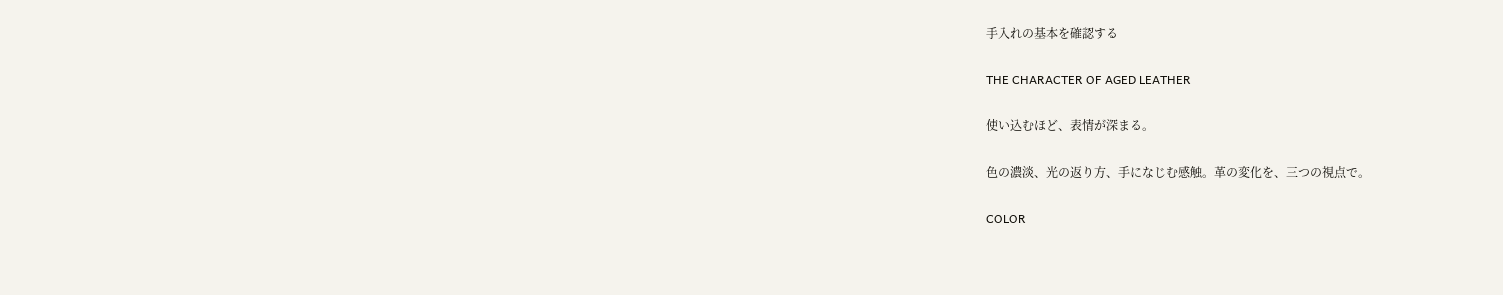手入れの基本を確認する

THE CHARACTER OF AGED LEATHER

使い込むほど、表情が深まる。

色の濃淡、光の返り方、手になじむ感触。革の変化を、三つの視点で。

COLOR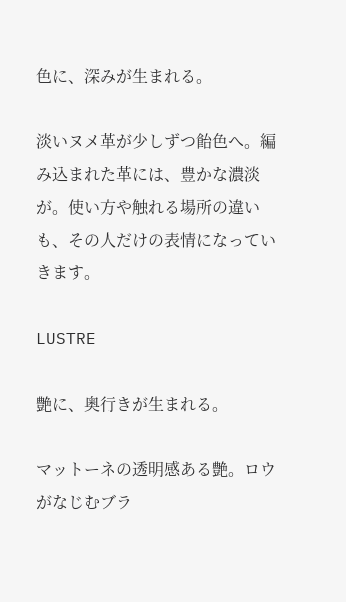色に、深みが生まれる。

淡いヌメ革が少しずつ飴色へ。編み込まれた革には、豊かな濃淡が。使い方や触れる場所の違いも、その人だけの表情になっていきます。

LUSTRE

艶に、奥行きが生まれる。

マットーネの透明感ある艶。ロウがなじむブラ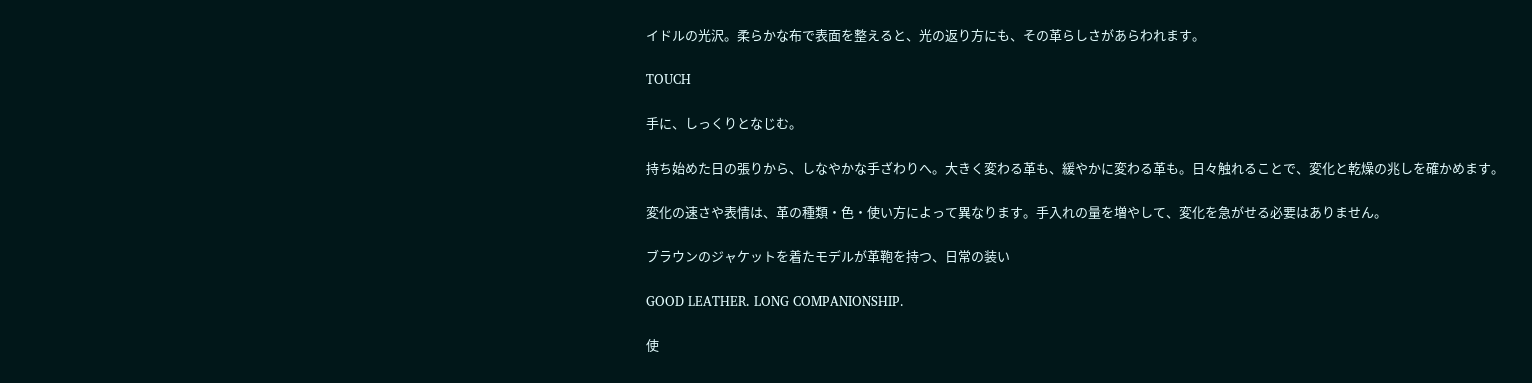イドルの光沢。柔らかな布で表面を整えると、光の返り方にも、その革らしさがあらわれます。

TOUCH

手に、しっくりとなじむ。

持ち始めた日の張りから、しなやかな手ざわりへ。大きく変わる革も、緩やかに変わる革も。日々触れることで、変化と乾燥の兆しを確かめます。

変化の速さや表情は、革の種類・色・使い方によって異なります。手入れの量を増やして、変化を急がせる必要はありません。

ブラウンのジャケットを着たモデルが革鞄を持つ、日常の装い

GOOD LEATHER. LONG COMPANIONSHIP.

使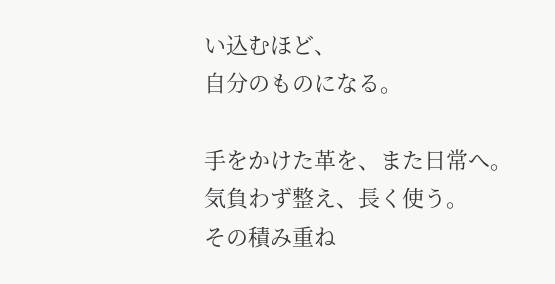い込むほど、
自分のものになる。

手をかけた革を、また日常へ。
気負わず整え、長く使う。
その積み重ね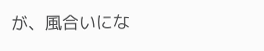が、風合いにな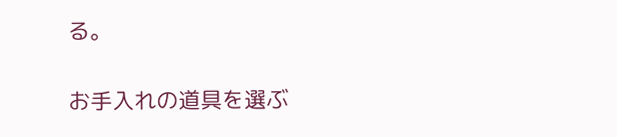る。

お手入れの道具を選ぶ